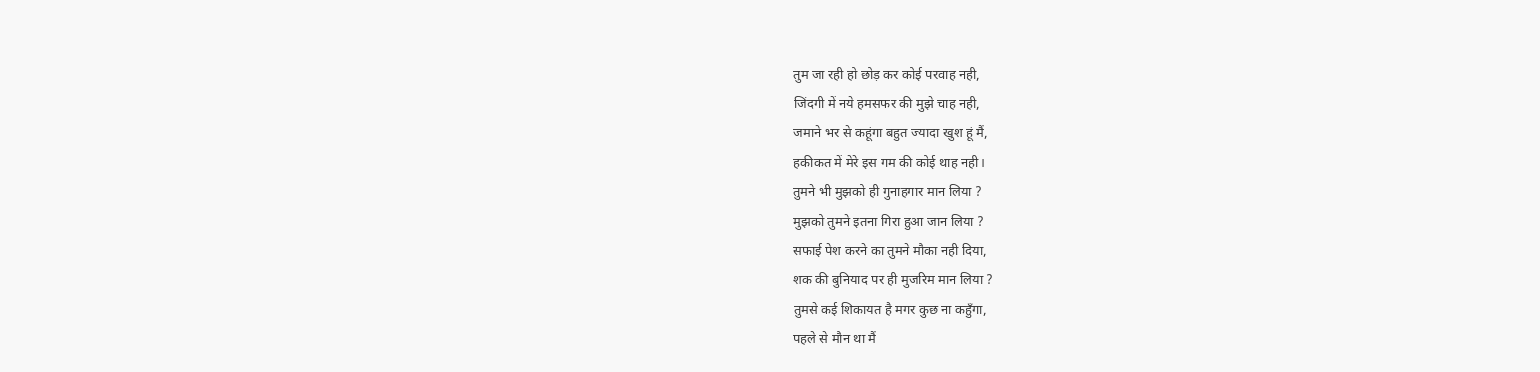तुम जा रही हो छोड़ कर कोई परवाह नही,
जिंदगी में नये हमसफर की मुझे चाह नही,
जमाने भर से कहूंगा बहुत ज्यादा खुश हूं मैं,
हकीकत में मेरे इस गम की कोई थाह नही।
तुमने भी मुझको ही गुनाहगार मान लिया ?
मुझको तुमने इतना गिरा हुआ जान लिया ?
सफाई पेश करने का तुमने मौका नही दिया,
शक की बुनियाद पर ही मुजरिम मान लिया ?
तुमसे कई शिकायत है मगर कुछ ना कहुँगा,
पहले से मौन था मैं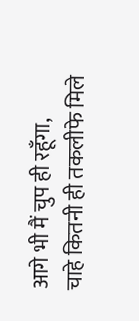आगे भी मैं चुप ही रहूँगा,
चाहे कितनी ही तकलीफे मिले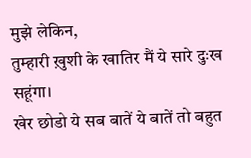मुझे लेकिन,
तुम्हारी ख़ुशी के खातिर मैं ये सारे दुःख सहूंगा।
खेर छोडो ये सब बातें ये बातें तो बहुत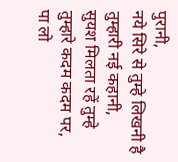पुरानी,
नये सिरे से तुम्हे लिखनी है तुम्हारी नई कहानी,
सुयश मिलता रहें तुम्हे तुम्हारे कदम कदम पर,
पा लो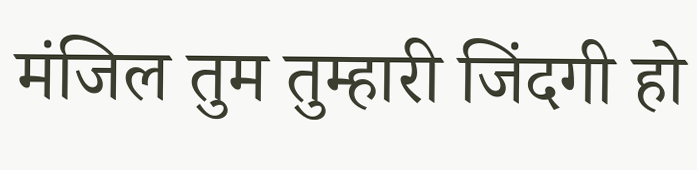मंजिल तुम तुम्हारी जिंदगी हो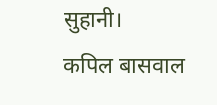सुहानी।
कपिल बासवाल